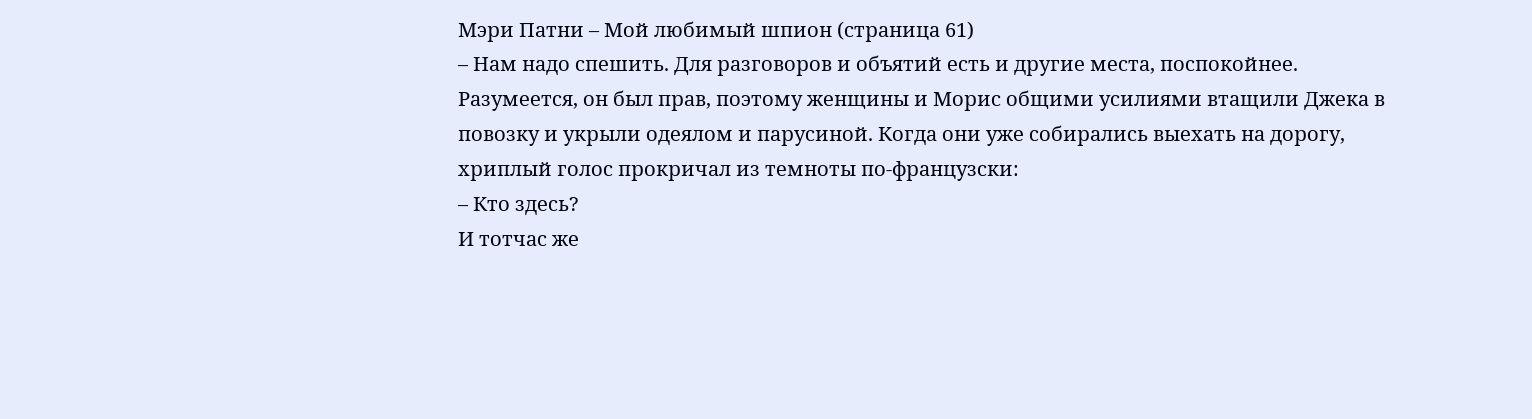Мэри Патни – Мой любимый шпион (страница 61)
– Нам надо спешить. Для разговоров и объятий есть и другие места, поспокойнее.
Разумеется, он был прав, поэтому женщины и Морис общими усилиями втащили Джека в повозку и укрыли одеялом и парусиной. Когда они уже собирались выехать на дорогу, хриплый голос прокричал из темноты по-французски:
– Кто здесь?
И тотчас же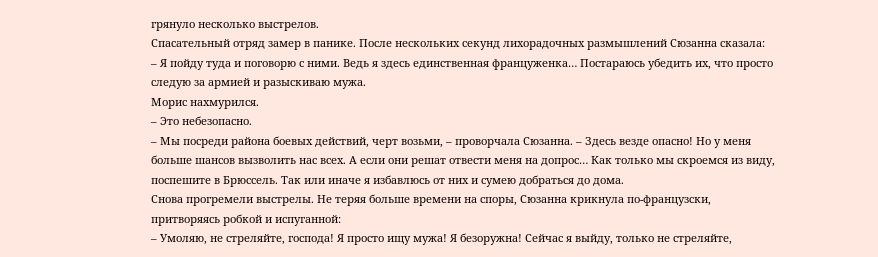грянуло несколько выстрелов.
Спасательный отряд замер в панике. После нескольких секунд лихорадочных размышлений Сюзанна сказала:
– Я пойду туда и поговорю с ними. Ведь я здесь единственная француженка… Постараюсь убедить их, что просто следую за армией и разыскиваю мужа.
Морис нахмурился.
– Это небезопасно.
– Мы посреди района боевых действий, черт возьми, – проворчала Сюзанна. – Здесь везде опасно! Но у меня больше шансов вызволить нас всех. А если они решат отвести меня на допрос… Как только мы скроемся из виду, поспешите в Брюссель. Так или иначе я избавлюсь от них и сумею добраться до дома.
Снова прогремели выстрелы. Не теряя больше времени на споры, Сюзанна крикнула по-французски, притворяясь робкой и испуганной:
– Умоляю, не стреляйте, господа! Я просто ищу мужа! Я безоружна! Сейчас я выйду, только не стреляйте,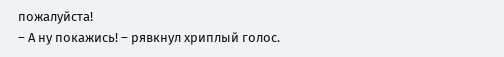пожалуйста!
– А ну покажись! – рявкнул хриплый голос.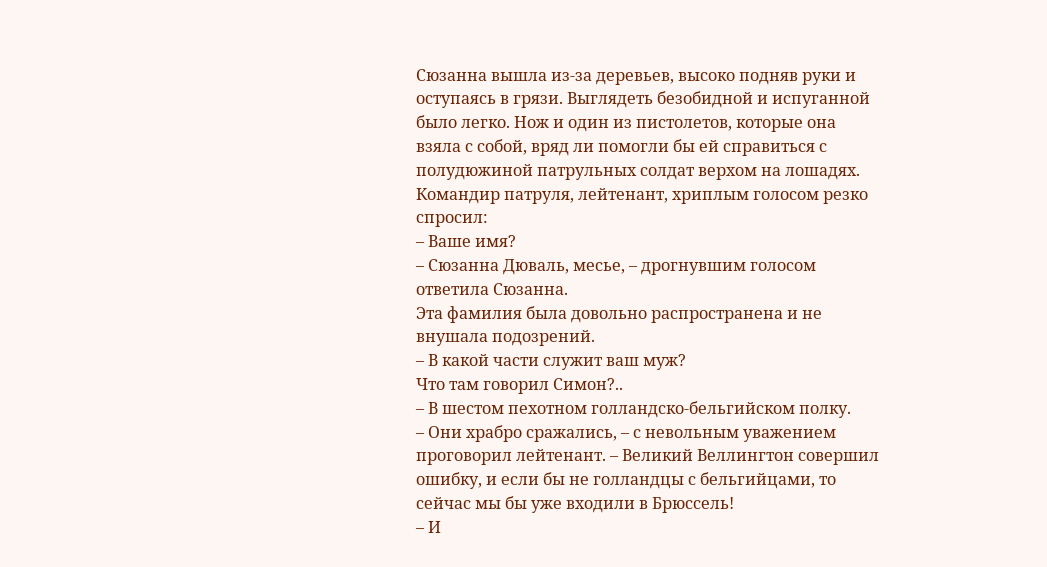Сюзанна вышла из-за деревьев, высоко подняв руки и оступаясь в грязи. Выглядеть безобидной и испуганной было легко. Нож и один из пистолетов, которые она взяла с собой, вряд ли помогли бы ей справиться с полудюжиной патрульных солдат верхом на лошадях.
Командир патруля, лейтенант, хриплым голосом резко спросил:
– Ваше имя?
– Сюзанна Дюваль, месье, – дрогнувшим голосом ответила Сюзанна.
Эта фамилия была довольно распространена и не внушала подозрений.
– В какой части служит ваш муж?
Что там говорил Симон?..
– В шестом пехотном голландско-бельгийском полку.
– Они храбро сражались, – с невольным уважением проговорил лейтенант. – Великий Веллингтон совершил ошибку, и если бы не голландцы с бельгийцами, то сейчас мы бы уже входили в Брюссель!
– И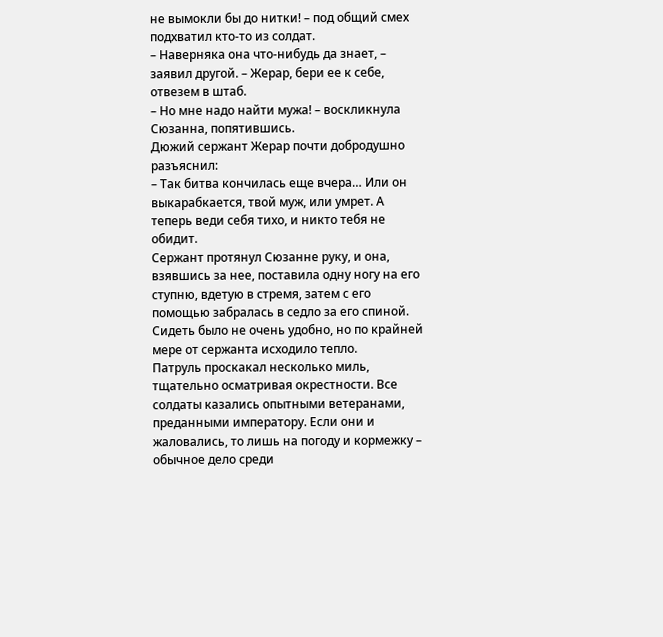не вымокли бы до нитки! – под общий смех подхватил кто-то из солдат.
– Наверняка она что-нибудь да знает, – заявил другой. – Жерар, бери ее к себе, отвезем в штаб.
– Но мне надо найти мужа! – воскликнула Сюзанна, попятившись.
Дюжий сержант Жерар почти добродушно разъяснил:
– Так битва кончилась еще вчера… Или он выкарабкается, твой муж, или умрет. А теперь веди себя тихо, и никто тебя не обидит.
Сержант протянул Сюзанне руку, и она, взявшись за нее, поставила одну ногу на его ступню, вдетую в стремя, затем с его помощью забралась в седло за его спиной. Сидеть было не очень удобно, но по крайней мере от сержанта исходило тепло.
Патруль проскакал несколько миль, тщательно осматривая окрестности. Все солдаты казались опытными ветеранами, преданными императору. Если они и жаловались, то лишь на погоду и кормежку – обычное дело среди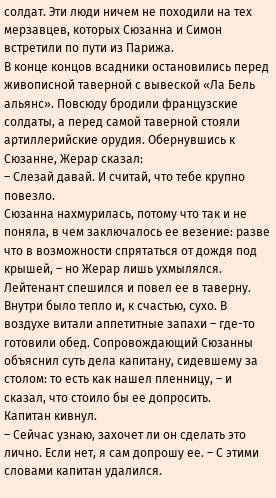солдат. Эти люди ничем не походили на тех мерзавцев, которых Сюзанна и Симон встретили по пути из Парижа.
В конце концов всадники остановились перед живописной таверной с вывеской «Ла Бель альянс». Повсюду бродили французские солдаты, а перед самой таверной стояли артиллерийские орудия. Обернувшись к Сюзанне, Жерар сказал:
– Слезай давай. И считай, что тебе крупно повезло.
Сюзанна нахмурилась, потому что так и не поняла, в чем заключалось ее везение: разве что в возможности спрятаться от дождя под крышей, – но Жерар лишь ухмылялся.
Лейтенант спешился и повел ее в таверну. Внутри было тепло и, к счастью, сухо. В воздухе витали аппетитные запахи – где-то готовили обед. Сопровождающий Сюзанны объяснил суть дела капитану, сидевшему за столом: то есть как нашел пленницу, – и сказал, что стоило бы ее допросить.
Капитан кивнул.
– Сейчас узнаю, захочет ли он сделать это лично. Если нет, я сам допрошу ее. – С этими словами капитан удалился.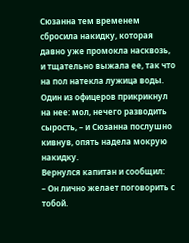Сюзанна тем временем сбросила накидку, которая давно уже промокла насквозь, и тщательно выжала ее, так что на пол натекла лужица воды. Один из офицеров прикрикнул на нее: мол, нечего разводить сырость, – и Сюзанна послушно кивнув, опять надела мокрую накидку.
Вернулся капитан и сообщил:
– Он лично желает поговорить с тобой.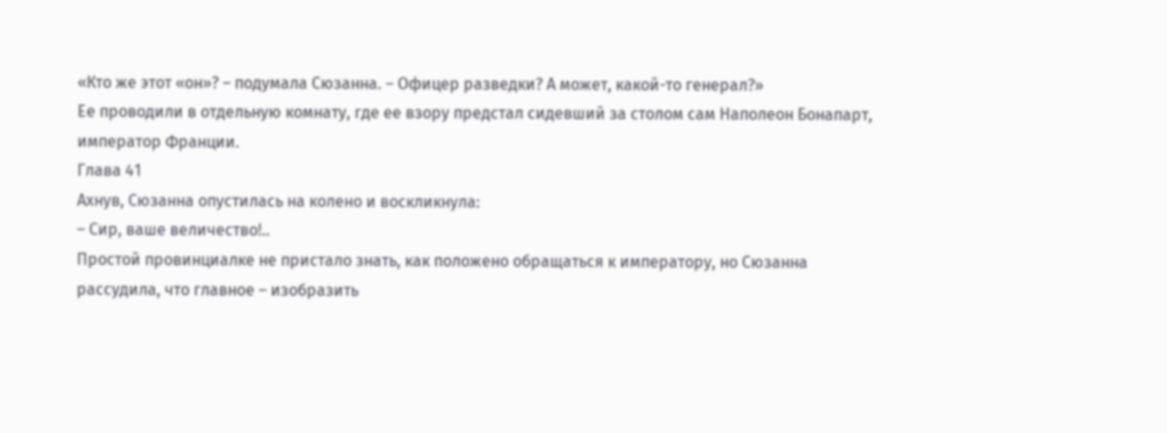«Кто же этот «он»? – подумала Сюзанна. – Офицер разведки? А может, какой-то генерал?»
Ее проводили в отдельную комнату, где ее взору предстал сидевший за столом сам Наполеон Бонапарт, император Франции.
Глава 41
Ахнув, Сюзанна опустилась на колено и воскликнула:
– Сир, ваше величество!..
Простой провинциалке не пристало знать, как положено обращаться к императору, но Сюзанна рассудила, что главное – изобразить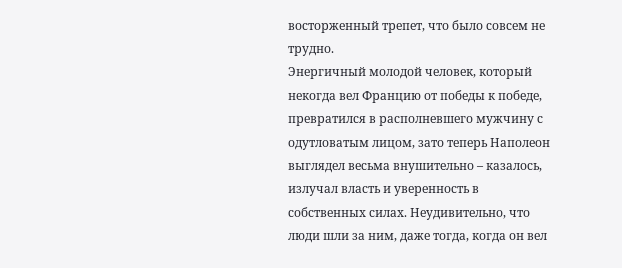восторженный трепет, что было совсем не трудно.
Энергичный молодой человек, который некогда вел Францию от победы к победе, превратился в располневшего мужчину с одутловатым лицом, зато теперь Наполеон выглядел весьма внушительно – казалось, излучал власть и уверенность в собственных силах. Неудивительно, что люди шли за ним, даже тогда, когда он вел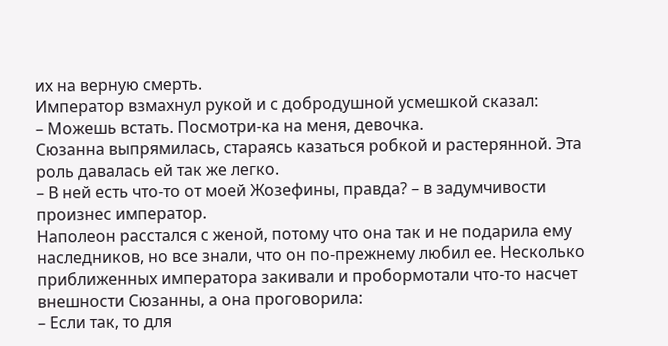их на верную смерть.
Император взмахнул рукой и с добродушной усмешкой сказал:
– Можешь встать. Посмотри-ка на меня, девочка.
Сюзанна выпрямилась, стараясь казаться робкой и растерянной. Эта роль давалась ей так же легко.
– В ней есть что-то от моей Жозефины, правда? – в задумчивости произнес император.
Наполеон расстался с женой, потому что она так и не подарила ему наследников, но все знали, что он по-прежнему любил ее. Несколько приближенных императора закивали и пробормотали что-то насчет внешности Сюзанны, а она проговорила:
– Если так, то для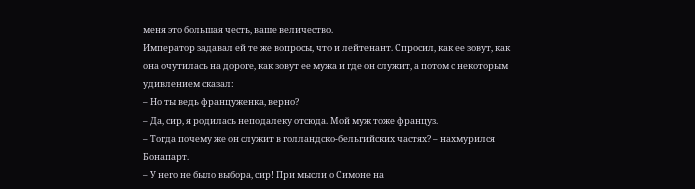меня это большая честь, ваше величество.
Император задавал ей те же вопросы, что и лейтенант. Спросил, как ее зовут, как она очутилась на дороге, как зовут ее мужа и где он служит, а потом с некоторым удивлением сказал:
– Но ты ведь француженка, верно?
– Да, сир, я родилась неподалеку отсюда. Мой муж тоже француз.
– Тогда почему же он служит в голландско-бельгийских частях? – нахмурился Бонапарт.
– У него не было выбора, сир! При мысли о Симоне на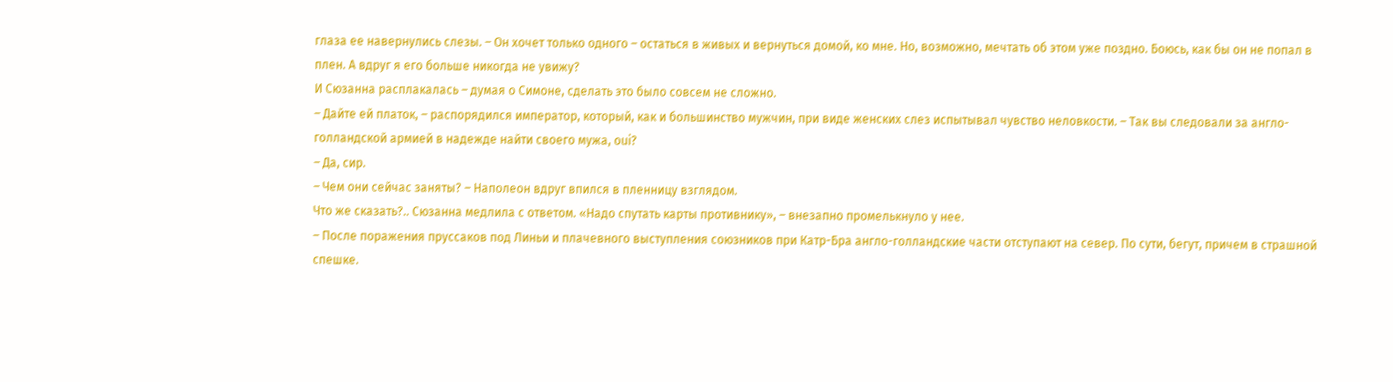глаза ее навернулись слезы. – Он хочет только одного – остаться в живых и вернуться домой, ко мне. Но, возможно, мечтать об этом уже поздно. Боюсь, как бы он не попал в плен. А вдруг я его больше никогда не увижу?
И Сюзанна расплакалась – думая о Симоне, сделать это было совсем не сложно.
– Дайте ей платок, – распорядился император, который, как и большинство мужчин, при виде женских слез испытывал чувство неловкости. – Так вы следовали за англо-голландской армией в надежде найти своего мужа, oui?
– Да, сир.
– Чем они сейчас заняты? – Наполеон вдруг впился в пленницу взглядом.
Что же сказать?.. Сюзанна медлила с ответом. «Надо спутать карты противнику», – внезапно промелькнуло у нее.
– После поражения пруссаков под Линьи и плачевного выступления союзников при Катр-Бра англо-голландские части отступают на север. По сути, бегут, причем в страшной спешке.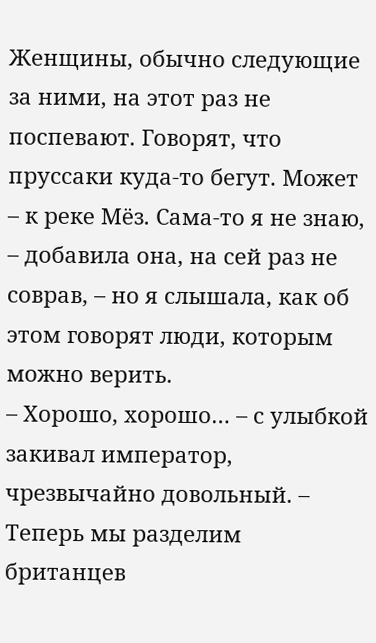Женщины, обычно следующие за ними, на этот раз не поспевают. Говорят, что пруссаки куда-то бегут. Может – к реке Мёз. Сама-то я не знаю, – добавила она, на сей раз не соврав, – но я слышала, как об этом говорят люди, которым можно верить.
– Хорошо, хорошо… – с улыбкой закивал император, чрезвычайно довольный. – Теперь мы разделим британцев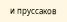и пруссаков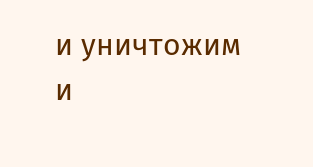и уничтожим и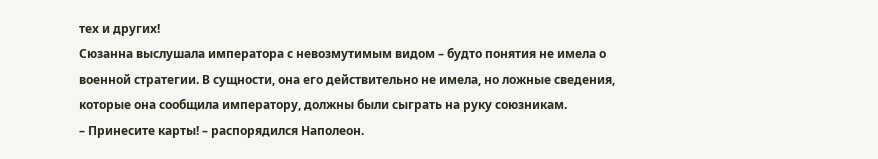тех и других!
Сюзанна выслушала императора с невозмутимым видом – будто понятия не имела о военной стратегии. В сущности, она его действительно не имела, но ложные сведения, которые она сообщила императору, должны были сыграть на руку союзникам.
– Принесите карты! – распорядился Наполеон.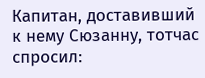Капитан, доставивший к нему Сюзанну, тотчас спросил: